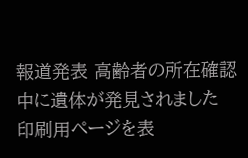報道発表 高齢者の所在確認中に遺体が発見されました
印刷用ページを表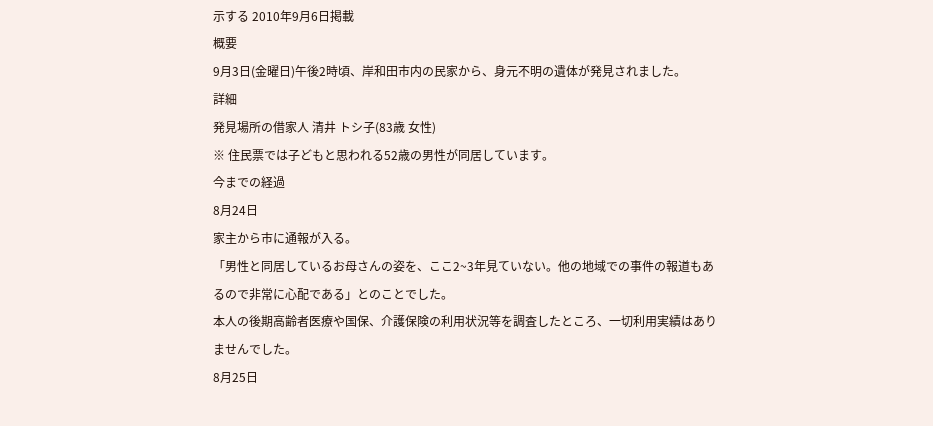示する 2010年9月6日掲載
概要
9月3日(金曜日)午後2時頃、岸和田市内の民家から、身元不明の遺体が発見されました。
詳細
発見場所の借家人 清井 トシ子(83歳 女性)
※ 住民票では子どもと思われる52歳の男性が同居しています。
今までの経過
8月24日
家主から市に通報が入る。
「男性と同居しているお母さんの姿を、ここ2~3年見ていない。他の地域での事件の報道もあるので非常に心配である」とのことでした。
本人の後期高齢者医療や国保、介護保険の利用状況等を調査したところ、一切利用実績はありませんでした。
8月25日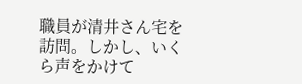職員が清井さん宅を訪問。しかし、いくら声をかけて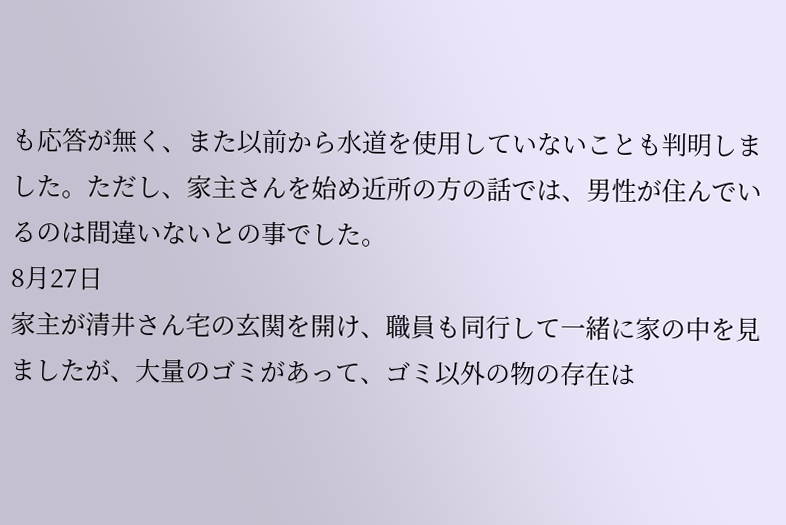も応答が無く、また以前から水道を使用していないことも判明しました。ただし、家主さんを始め近所の方の話では、男性が住んでいるのは間違いないとの事でした。
8月27日
家主が清井さん宅の玄関を開け、職員も同行して一緒に家の中を見ましたが、大量のゴミがあって、ゴミ以外の物の存在は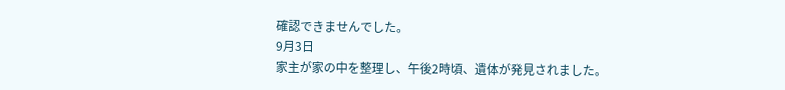確認できませんでした。
9月3日
家主が家の中を整理し、午後2時頃、遺体が発見されました。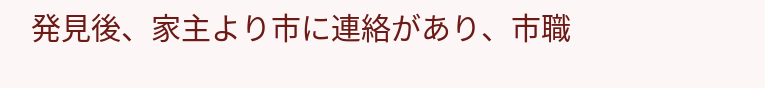発見後、家主より市に連絡があり、市職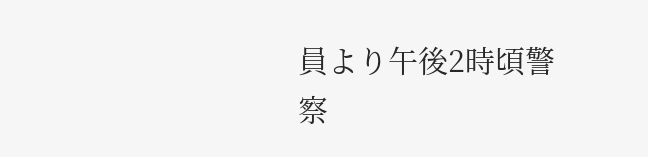員より午後2時頃警察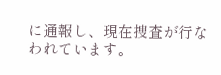に通報し、現在捜査が行なわれています。